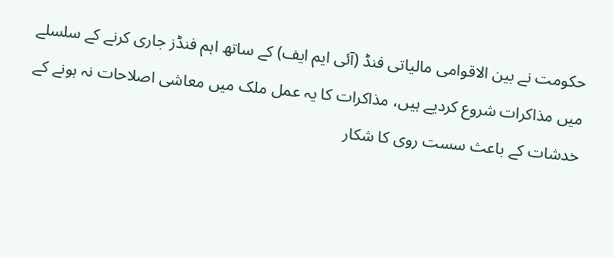حکومت نے بین الاقوامی مالیاتی فنڈ (آئی ایم ایف) کے ساتھ اہم فنڈز جاری کرنے کے سلسلے میں مذاکرات شروع کردیے ہیں، مذاکرات کا یہ عمل ملک میں معاشی اصلاحات نہ ہونے کے خدشات کے باعث سست روی کا شکار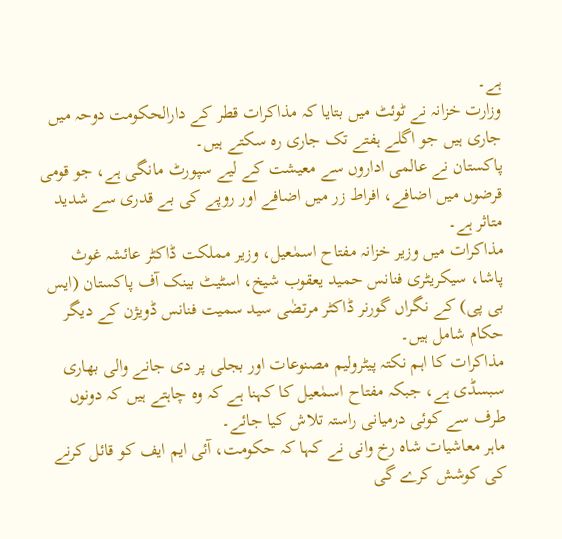ہے۔
وزارت خزانہ نے ٹوئٹ میں بتایا کہ مذاکرات قطر کے دارالحکومت دوحہ میں جاری ہیں جو اگلے ہفتے تک جاری رہ سکتے ہیں۔
پاکستان نے عالمی اداروں سے معیشت کے لیے سپورٹ مانگی ہے، جو قومی قرضوں میں اضافے، افراط زر میں اضافے اور روپے کی بے قدری سے شدید متاثر ہے۔
مذاکرات میں وزیر خزانہ مفتاح اسمٰعیل، وزیر مملکت ڈاکٹر عائشہ غوث پاشا، سیکریٹری فنانس حمید یعقوب شیخ، اسٹیٹ بینک آف پاکستان (ایس بی پی) کے نگراں گورنر ڈاکٹر مرتضٰی سید سمیت فنانس ڈویژن کے دیگر حکام شامل ہیں۔
مذاکرات کا اہم نکتہ پیٹرولیم مصنوعات اور بجلی پر دی جانے والی بھاری سبسڈی ہے، جبکہ مفتاح اسمٰعیل کا کہنا ہے کہ وہ چاہتے ہیں کہ دونوں طرف سے کوئی درمیانی راستہ تلاش کیا جائے۔
ماہر معاشیات شاہ رخ وانی نے کہا کہ حکومت، آئی ایم ایف کو قائل کرنے کی کوشش کرے گی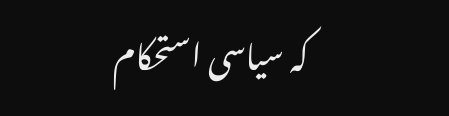کہ سیاسی استحکام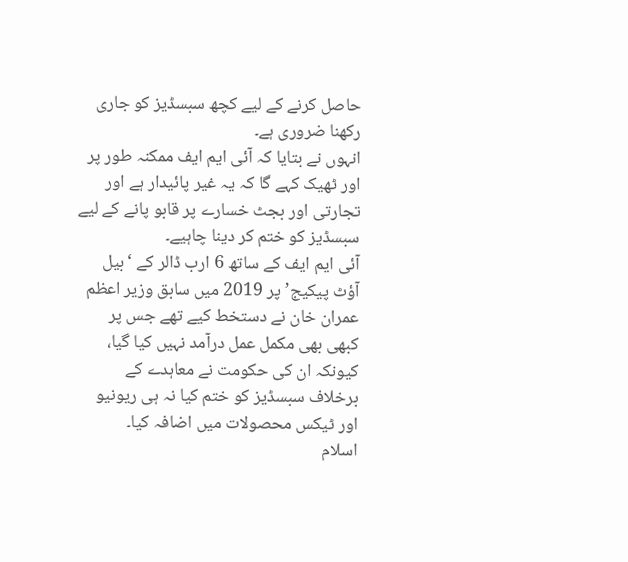حاصل کرنے کے لیے کچھ سبسڈیز کو جاری رکھنا ضروری ہے۔
انہوں نے بتایا کہ آئی ایم ایف ممکنہ طور پر اور ٹھیک کہے گا کہ یہ غیر پائیدار ہے اور تجارتی اور بجٹ خسارے پر قابو پانے کے لیے سبسڈیز کو ختم کر دینا چاہیے۔
آئی ایم ایف کے ساتھ 6 ارب ڈالر کے ‘بیل آؤٹ پیکیج’ پر 2019 میں سابق وزیر اعظم عمران خان نے دستخط کیے تھے جس پر کبھی بھی مکمل عمل درآمد نہیں کیا گیا، کیونکہ ان کی حکومت نے معاہدے کے برخلاف سبسڈیز کو ختم کیا نہ ہی ریونیو اور ٹیکس محصولات میں اضافہ کیا۔
اسلام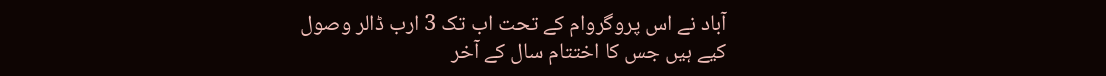آباد نے اس پروگروام کے تحت اب تک 3 ارب ڈالر وصول کیے ہیں جس کا اختتام سال کے آخر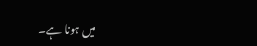میں ہونا ہے۔